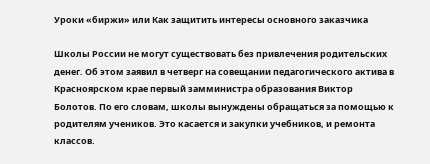Уроки «биржи» или Как защитить интересы основного заказчика

Школы России не могут существовать без привлечения родительских денег. Об этом заявил в четверг на совещании педагогического актива в Красноярском крае первый замминистра образования Виктор Болотов. По его словам, школы вынуждены обращаться за помощью к родителям учеников. Это касается и закупки учебников, и ремонта классов.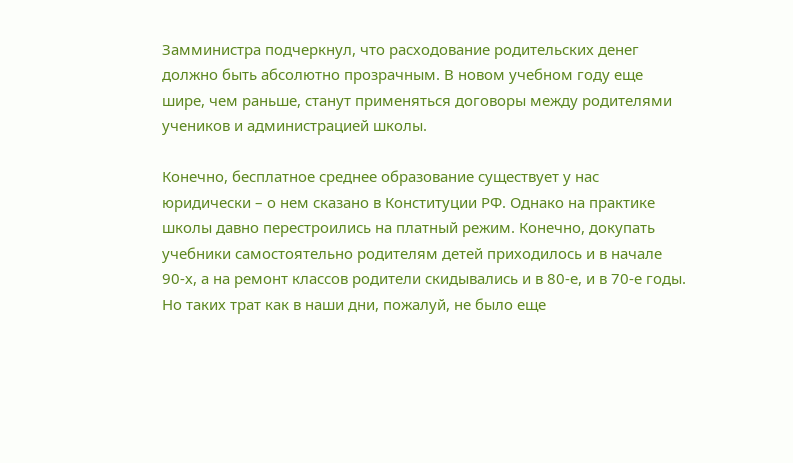Замминистра подчеркнул, что расходование родительских денег должно быть абсолютно прозрачным. В новом учебном году еще шире, чем раньше, станут применяться договоры между родителями учеников и администрацией школы.

Конечно, бесплатное среднее образование существует у нас юридически – о нем сказано в Конституции РФ. Однако на практике школы давно перестроились на платный режим. Конечно, докупать учебники самостоятельно родителям детей приходилось и в начале 90-х, а на ремонт классов родители скидывались и в 80-е, и в 70-е годы. Но таких трат как в наши дни, пожалуй, не было еще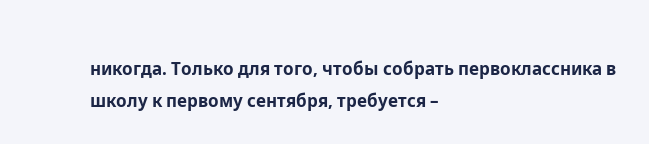никогда. Только для того, чтобы собрать первоклассника в школу к первому сентября, требуется –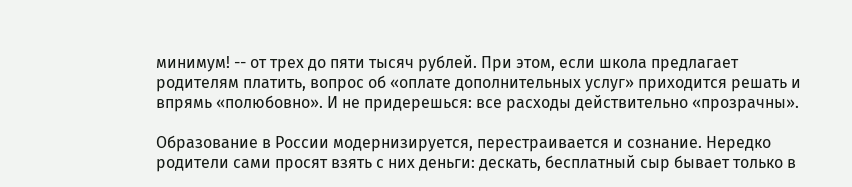минимум! -- от трех до пяти тысяч рублей. При этом, если школа предлагает родителям платить, вопрос об «оплате дополнительных услуг» приходится решать и впрямь «полюбовно». И не придерешься: все расходы действительно «прозрачны».

Образование в России модернизируется, перестраивается и сознание. Нередко родители сами просят взять с них деньги: дескать, бесплатный сыр бывает только в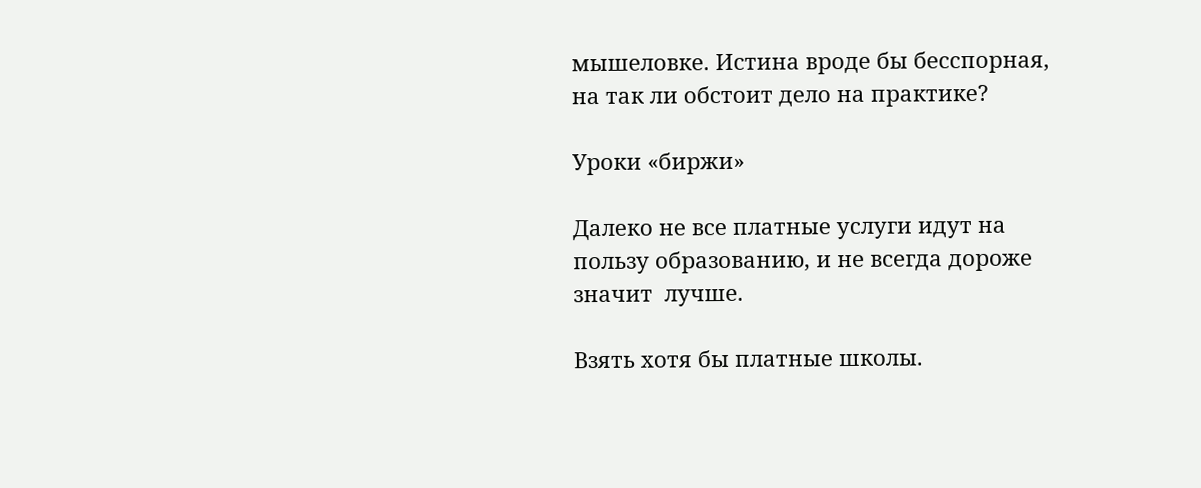мышеловке. Истина вроде бы бесспорная, на так ли обстоит дело на практике?

Уроки «биржи»

Далеко не все платные услуги идут на пользу образованию, и не всегда дороже значит  лучше.

Взять хотя бы платные школы.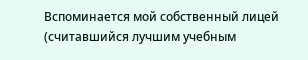Вспоминается мой собственный лицей (считавшийся лучшим учебным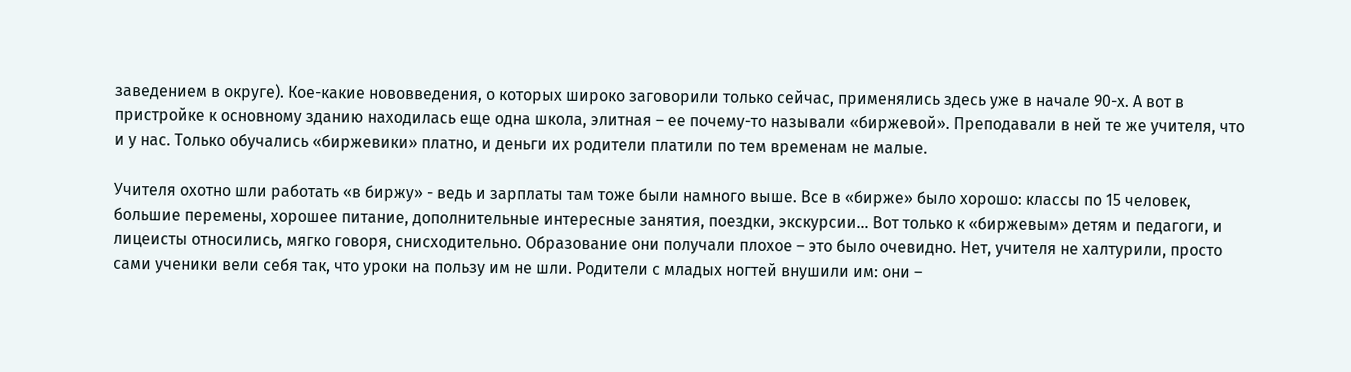заведением в округе). Кое-какие нововведения, о которых широко заговорили только сейчас, применялись здесь уже в начале 90-х. А вот в пристройке к основному зданию находилась еще одна школа, элитная – ее почему-то называли «биржевой». Преподавали в ней те же учителя, что и у нас. Только обучались «биржевики» платно, и деньги их родители платили по тем временам не малые.

Учителя охотно шли работать «в биржу» - ведь и зарплаты там тоже были намного выше. Все в «бирже» было хорошо: классы по 15 человек, большие перемены, хорошее питание, дополнительные интересные занятия, поездки, экскурсии… Вот только к «биржевым» детям и педагоги, и лицеисты относились, мягко говоря, снисходительно. Образование они получали плохое – это было очевидно. Нет, учителя не халтурили, просто сами ученики вели себя так, что уроки на пользу им не шли. Родители с младых ногтей внушили им: они –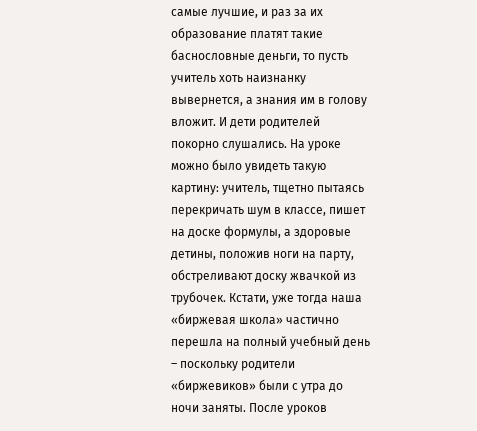самые лучшие, и раз за их образование платят такие баснословные деньги, то пусть учитель хоть наизнанку вывернется, а знания им в голову вложит. И дети родителей покорно слушались. На уроке можно было увидеть такую картину: учитель, тщетно пытаясь перекричать шум в классе, пишет на доске формулы, а здоровые детины, положив ноги на парту, обстреливают доску жвачкой из трубочек. Кстати, уже тогда наша «биржевая школа» частично перешла на полный учебный день – поскольку родители «биржевиков» были с утра до ночи заняты. После уроков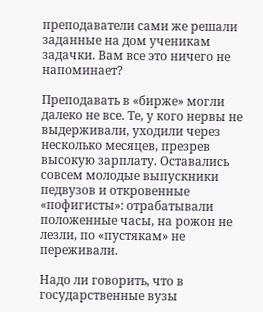преподаватели сами же решали заданные на дом ученикам задачки. Вам все это ничего не напоминает?

Преподавать в «бирже» могли далеко не все. Те, у кого нервы не выдерживали, уходили через несколько месяцев, презрев высокую зарплату. Оставались совсем молодые выпускники педвузов и откровенные «пофигисты»: отрабатывали положенные часы, на рожон не лезли, по «пустякам» не переживали.

Надо ли говорить, что в государственные вузы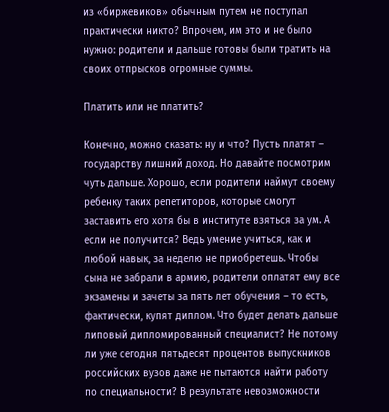из «биржевиков» обычным путем не поступал практически никто? Впрочем, им это и не было нужно: родители и дальше готовы были тратить на своих отпрысков огромные суммы.

Платить или не платить?

Конечно, можно сказать: ну и что? Пусть платят – государству лишний доход. Но давайте посмотрим чуть дальше. Хорошо, если родители наймут своему ребенку таких репетиторов, которые смогут заставить его хотя бы в институте взяться за ум. А если не получится? Ведь умение учиться, как и любой навык, за неделю не приобретешь. Чтобы сына не забрали в армию, родители оплатят ему все экзамены и зачеты за пять лет обучения – то есть, фактически, купят диплом. Что будет делать дальше липовый дипломированный специалист? Не потому ли уже сегодня пятьдесят процентов выпускников российских вузов даже не пытаются найти работу по специальности? В результате невозможности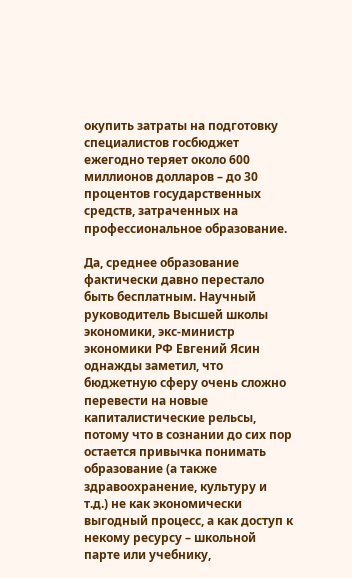окупить затраты на подготовку специалистов госбюджет ежегодно теряет около 600 миллионов долларов – до 30 процентов государственных средств, затраченных на профессиональное образование.

Да, среднее образование фактически давно перестало быть бесплатным. Научный руководитель Высшей школы экономики, экс-министр экономики РФ Евгений Ясин однажды заметил, что бюджетную сферу очень сложно перевести на новые капиталистические рельсы, потому что в сознании до сих пор остается привычка понимать образование (а также здравоохранение, культуру и т.д.) не как экономически выгодный процесс, а как доступ к некому ресурсу – школьной парте или учебнику,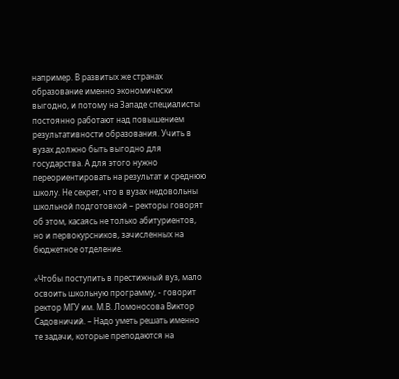например. В развитых же странах образование именно экономически выгодно, и потому на Западе специалисты постоянно работают над повышением результативности образования. Учить в вузах должно быть выгодно для государства. А для этого нужно переориентировать на результат и среднюю школу. Не секрет, что в вузах недовольны школьной подготовкой – ректоры говорят об этом, касаясь не только абитуриентов, но и первокурсников, зачисленных на бюджетное отделение.

«Чтобы поступить в престижный вуз, мало освоить школьную программу, - говорит ректор МГУ им. М.В. Ломоносова Виктор Садовничий. – Надо уметь решать именно те задачи, которые преподаются на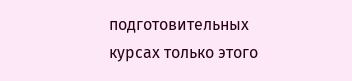подготовительных курсах только этого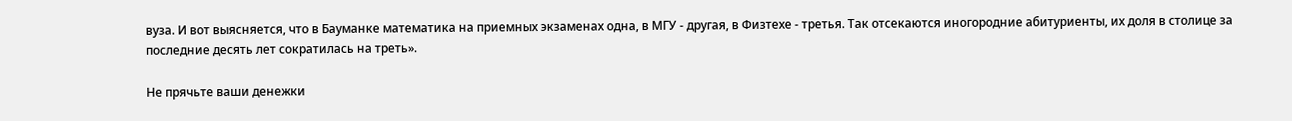вуза. И вот выясняется, что в Бауманке математика на приемных экзаменах одна, в МГУ - другая, в Физтехе - третья. Так отсекаются иногородние абитуриенты, их доля в столице за последние десять лет сократилась на треть».

Не прячьте ваши денежки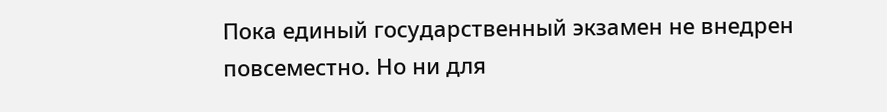Пока единый государственный экзамен не внедрен повсеместно. Но ни для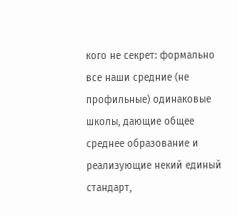кого не секрет: формально все наши средние (не профильные) одинаковые школы, дающие общее среднее образование и реализующие некий единый стандарт,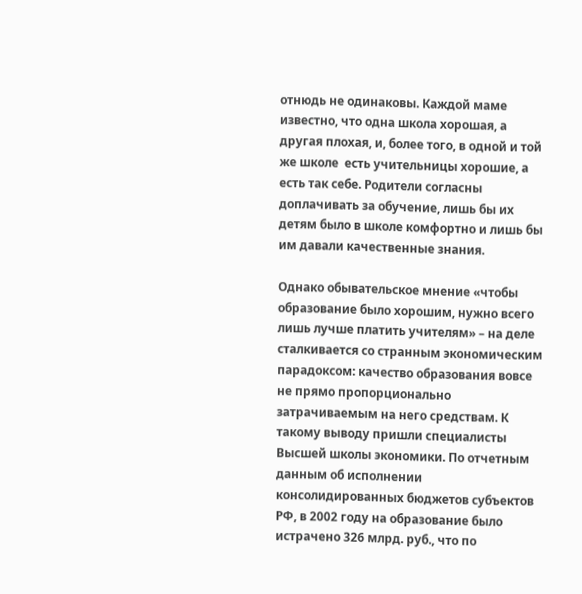отнюдь не одинаковы. Каждой маме известно, что одна школа хорошая, а другая плохая, и, более того, в одной и той же школе  есть учительницы хорошие, а есть так себе. Родители согласны доплачивать за обучение, лишь бы их детям было в школе комфортно и лишь бы им давали качественные знания.

Однако обывательское мнение «чтобы образование было хорошим, нужно всего лишь лучше платить учителям» – на деле сталкивается со странным экономическим парадоксом: качество образования вовсе не прямо пропорционально затрачиваемым на него средствам. К такому выводу пришли специалисты Высшей школы экономики. По отчетным данным об исполнении консолидированных бюджетов субъектов РФ, в 2002 году на образование было истрачено 326 млрд. руб., что по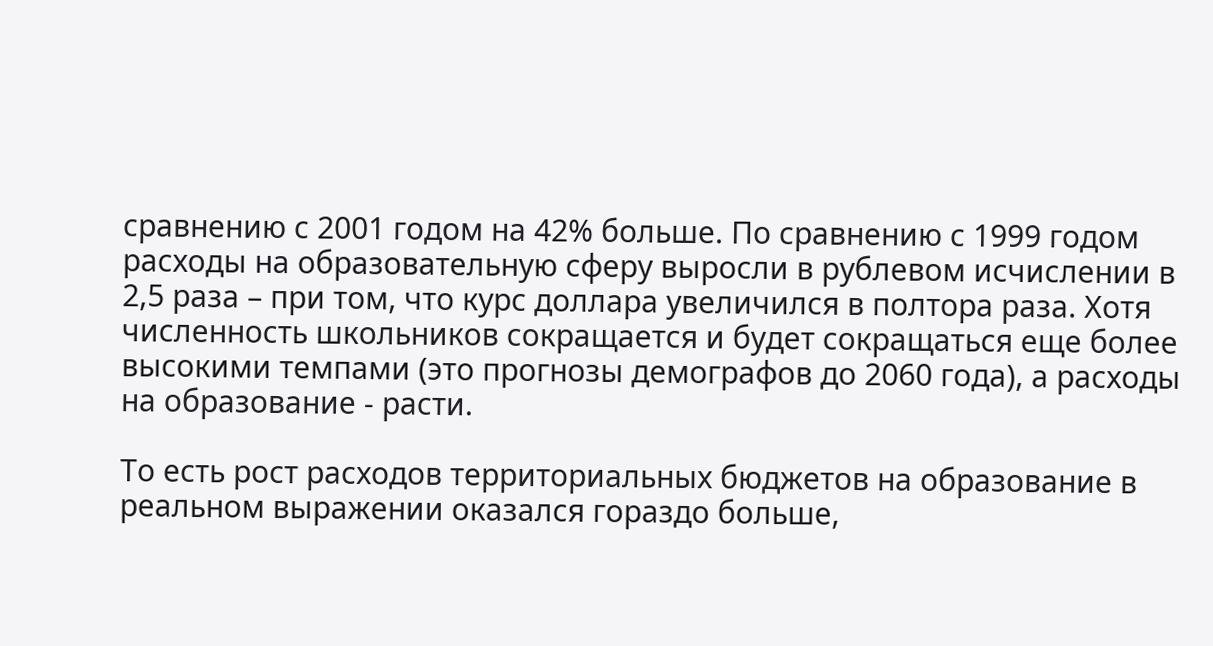сравнению с 2001 годом на 42% больше. По сравнению с 1999 годом расходы на образовательную сферу выросли в рублевом исчислении в 2,5 раза – при том, что курс доллара увеличился в полтора раза. Хотя численность школьников сокращается и будет сокращаться еще более высокими темпами (это прогнозы демографов до 2060 года), а расходы на образование - расти.

То есть рост расходов территориальных бюджетов на образование в реальном выражении оказался гораздо больше,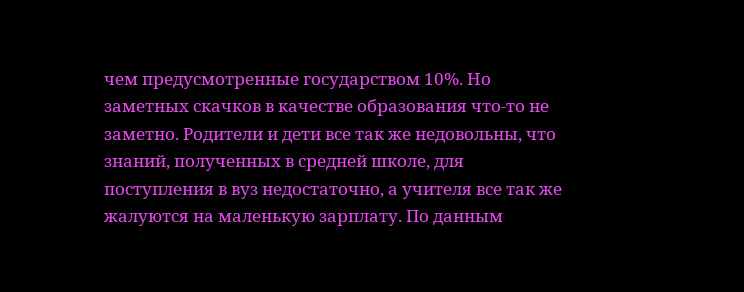чем предусмотренные государством 10%. Но заметных скачков в качестве образования что-то не заметно. Родители и дети все так же недовольны, что знаний, полученных в средней школе, для поступления в вуз недостаточно, а учителя все так же жалуются на маленькую зарплату. По данным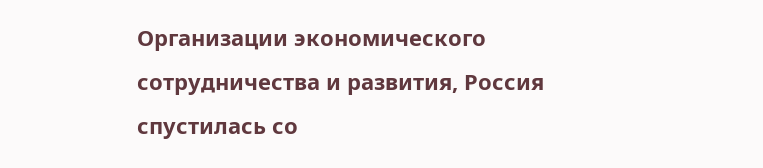Организации экономического сотрудничества и развития, Россия спустилась со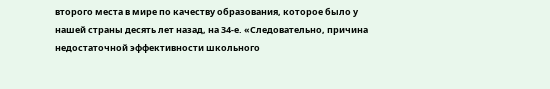второго места в мире по качеству образования, которое было у нашей страны десять лет назад, на 34-е. «Следовательно, причина недостаточной эффективности школьного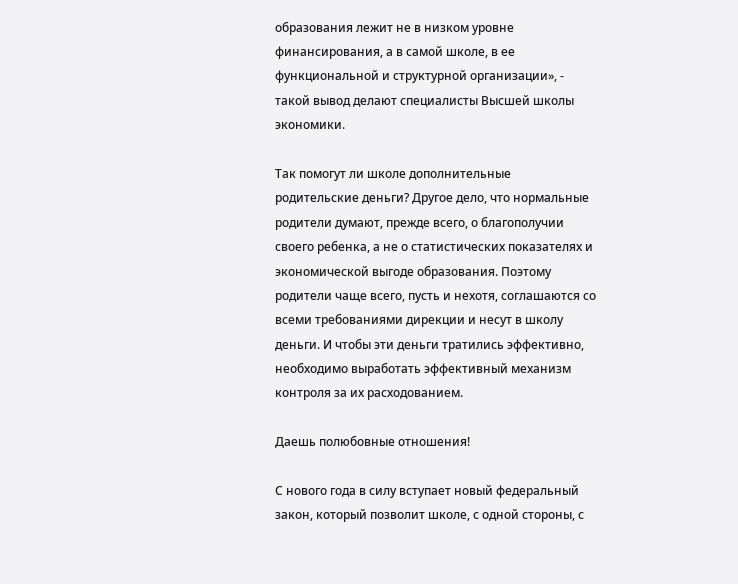образования лежит не в низком уровне финансирования, а в самой школе, в ее функциональной и структурной организации», - такой вывод делают специалисты Высшей школы экономики.

Так помогут ли школе дополнительные родительские деньги? Другое дело, что нормальные родители думают, прежде всего, о благополучии своего ребенка, а не о статистических показателях и экономической выгоде образования. Поэтому родители чаще всего, пусть и нехотя, соглашаются со всеми требованиями дирекции и несут в школу деньги. И чтобы эти деньги тратились эффективно, необходимо выработать эффективный механизм контроля за их расходованием.

Даешь полюбовные отношения!

С нового года в силу вступает новый федеральный закон, который позволит школе, с одной стороны, с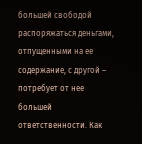большей свободой распоряжаться деньгами, отпущенными на ее содержание, с другой – потребует от нее большей ответственности. Как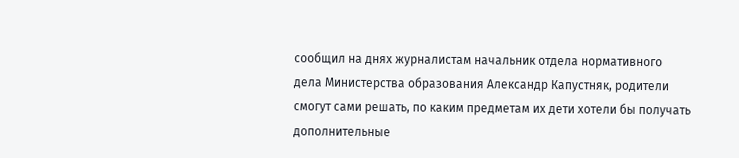сообщил на днях журналистам начальник отдела нормативного дела Министерства образования Александр Капустняк, родители смогут сами решать, по каким предметам их дети хотели бы получать дополнительные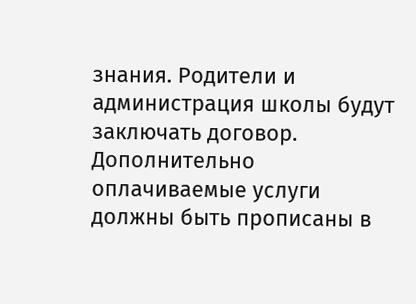знания. Родители и администрация школы будут заключать договор. Дополнительно оплачиваемые услуги должны быть прописаны в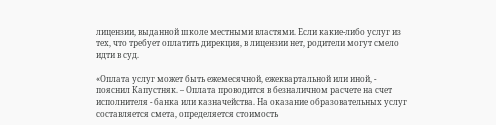лицензии, выданной школе местными властями. Если какие-либо услуг из тех, что требует оплатить дирекция, в лицензии нет, родители могут смело идти в суд.

«Оплата услуг может быть ежемесячной, ежеквартальной или иной, - пояснил Капустняк. – Оплата проводится в безналичном расчете на счет исполнителя - банка или казначейства. На оказание образовательных услуг составляется смета, определяется стоимость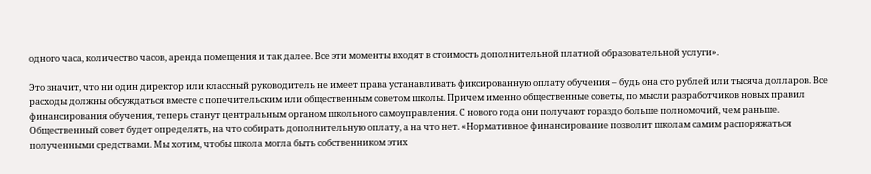одного часа, количество часов, аренда помещения и так далее. Все эти моменты входят в стоимость дополнительной платной образовательной услуги».

Это значит, что ни один директор или классный руководитель не имеет права устанавливать фиксированную оплату обучения – будь она сто рублей или тысяча долларов. Все расходы должны обсуждаться вместе с попечительским или общественным советом школы. Причем именно общественные советы, по мысли разработчиков новых правил финансирования обучения, теперь станут центральным органом школьного самоуправления. С нового года они получают гораздо больше полномочий, чем раньше. Общественный совет будет определять, на что собирать дополнительную оплату, а на что нет. «Нормативное финансирование позволит школам самим распоряжаться полученными средствами. Мы хотим, чтобы школа могла быть собственником этих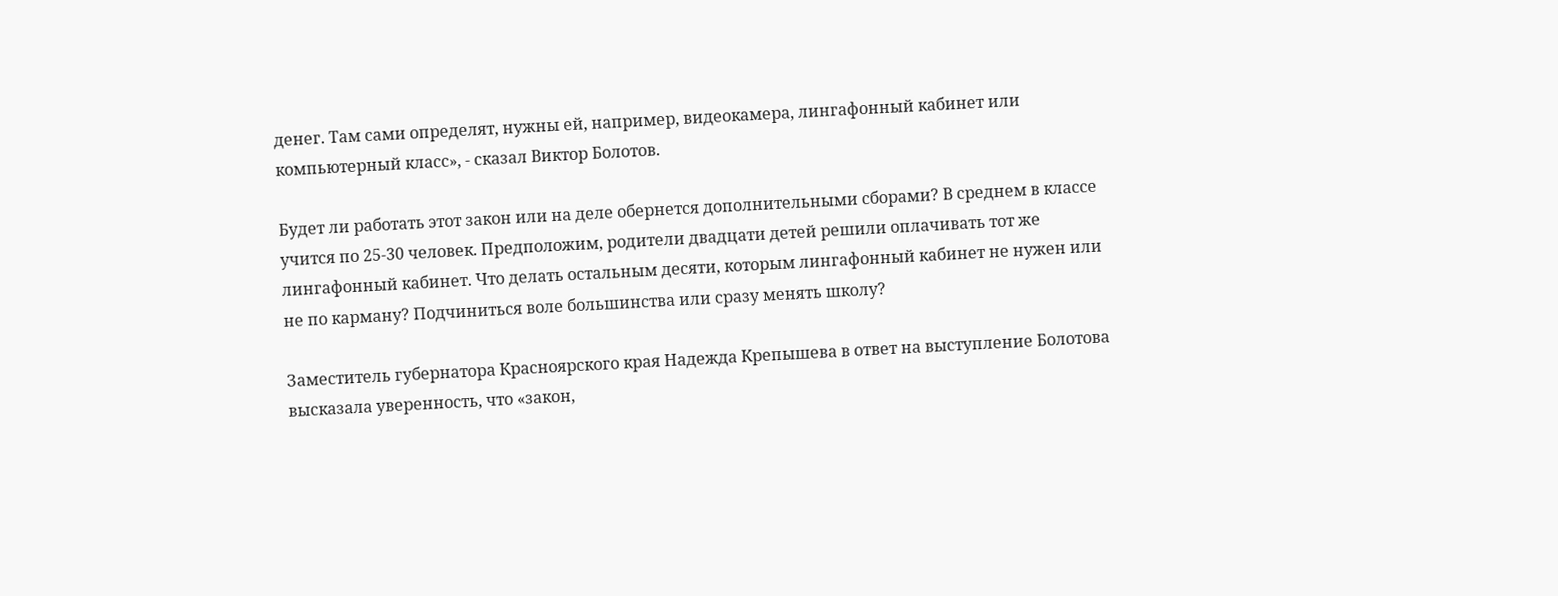денег. Там сами определят, нужны ей, например, видеокамера, лингафонный кабинет или компьютерный класс», - сказал Виктор Болотов.

Будет ли работать этот закон или на деле обернется дополнительными сборами? В среднем в классе учится по 25-30 человек. Предположим, родители двадцати детей решили оплачивать тот же лингафонный кабинет. Что делать остальным десяти, которым лингафонный кабинет не нужен или не по карману? Подчиниться воле большинства или сразу менять школу?

Заместитель губернатора Красноярского края Надежда Крепышева в ответ на выступление Болотова высказала уверенность, что «закон,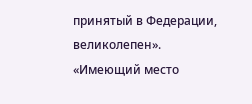принятый в Федерации, великолепен». «Имеющий место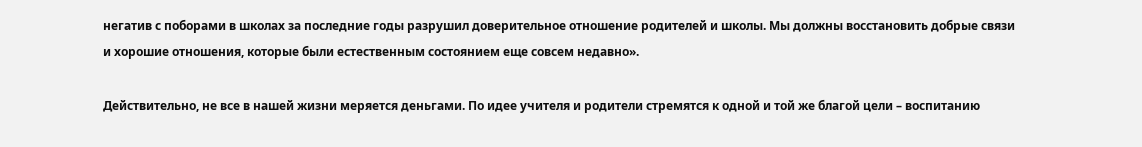негатив с поборами в школах за последние годы разрушил доверительное отношение родителей и школы. Мы должны восстановить добрые связи и хорошие отношения, которые были естественным состоянием еще совсем недавно».

Действительно, не все в нашей жизни меряется деньгами. По идее учителя и родители стремятся к одной и той же благой цели – воспитанию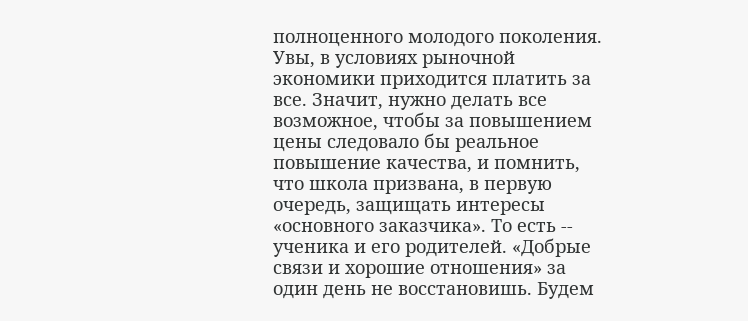полноценного молодого поколения. Увы, в условиях рыночной экономики приходится платить за все. Значит, нужно делать все возможное, чтобы за повышением цены следовало бы реальное повышение качества, и помнить, что школа призвана, в первую очередь, защищать интересы «основного заказчика». То есть -- ученика и его родителей. «Добрые связи и хорошие отношения» за один день не восстановишь. Будем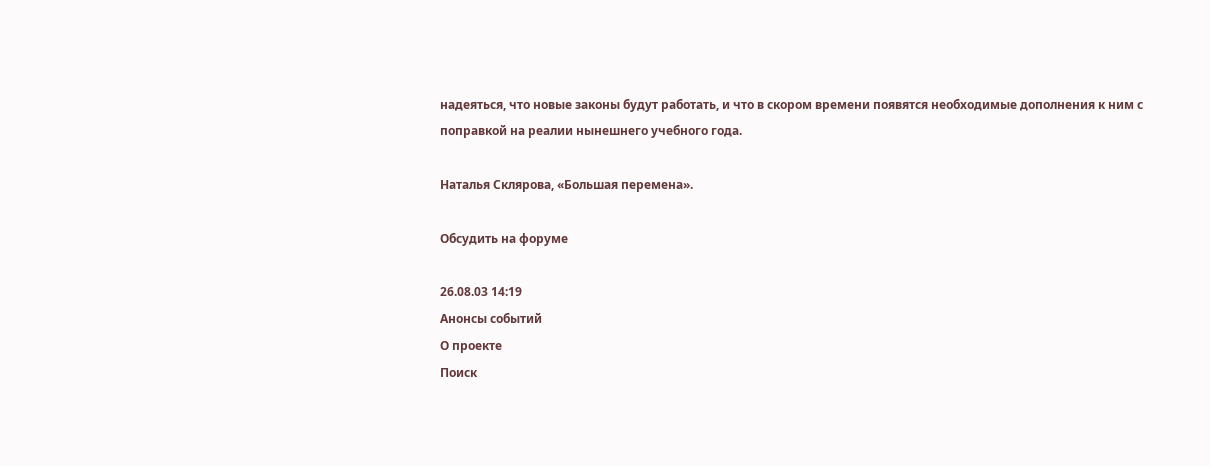надеяться, что новые законы будут работать, и что в скором времени появятся необходимые дополнения к ним с поправкой на реалии нынешнего учебного года.

Наталья Склярова, «Большая перемена».

Обсудить на форуме

26.08.03 14:19
Анонсы событий
О проекте
Поиск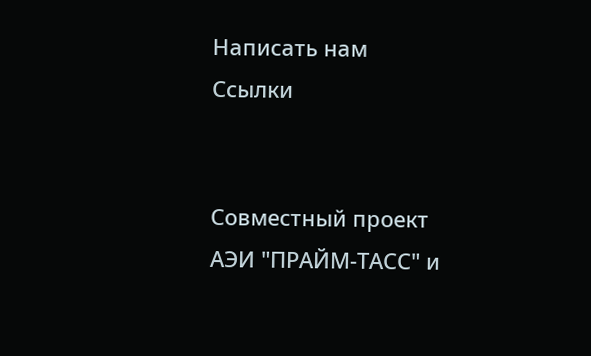Написать нам
Ссылки


Совместный проект АЭИ "ПРАЙМ-ТАСС" и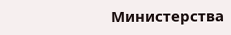Министерства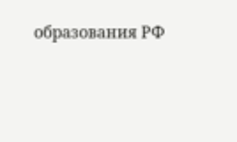образования РФ